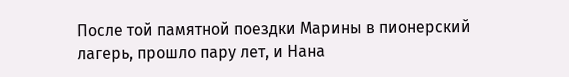После той памятной поездки Марины в пионерский лагерь, прошло пару лет, и Нана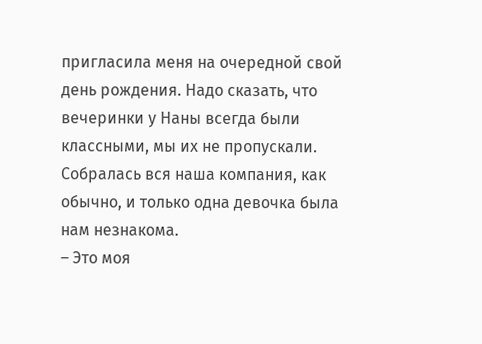пригласила меня на очередной свой день рождения. Надо сказать, что вечеринки у Наны всегда были классными, мы их не пропускали. Собралась вся наша компания, как обычно, и только одна девочка была нам незнакома.
– Это моя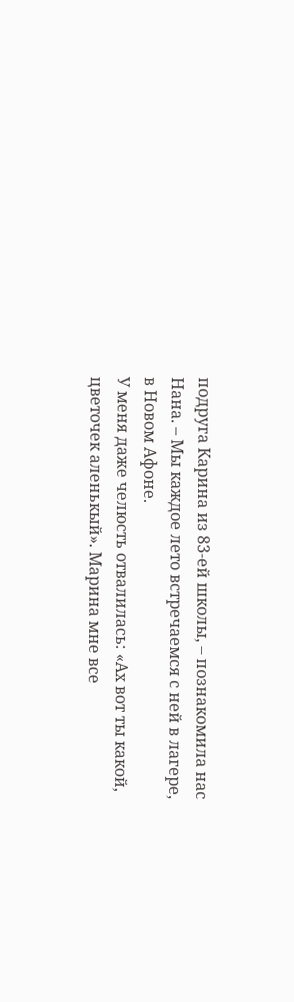подруга Карина из 83-ей школы, – познакомила нас Нана. – Мы каждое лето встречаемся с ней в лагере, в Новом Афоне.
У меня даже челюсть отвалилась: «Ах вот ты какой, цветочек аленькый». Марина мне все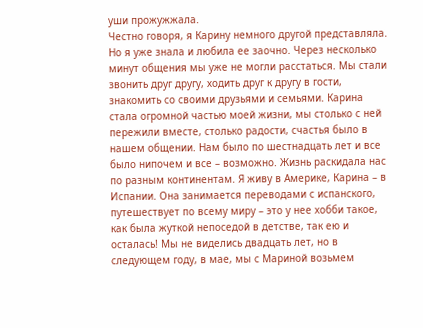уши прожужжала.
Честно говоря, я Карину немного другой представляла. Но я уже знала и любила ее заочно. Через несколько минут общения мы уже не могли расстаться. Мы стали звонить друг другу, ходить друг к другу в гости, знакомить со своими друзьями и семьями. Карина стала огромной частью моей жизни, мы столько с ней пережили вместе, столько радости, счастья было в нашем общении. Нам было по шестнадцать лет и все было нипочем и все – возможно. Жизнь раскидала нас по разным континентам. Я живу в Америке, Карина – в Испании. Она занимается переводами с испанского, путешествует по всему миру – это у нее хобби такое, как была жуткой непоседой в детстве, так ею и осталась! Мы не виделись двадцать лет, но в следующем году, в мае, мы с Мариной возьмем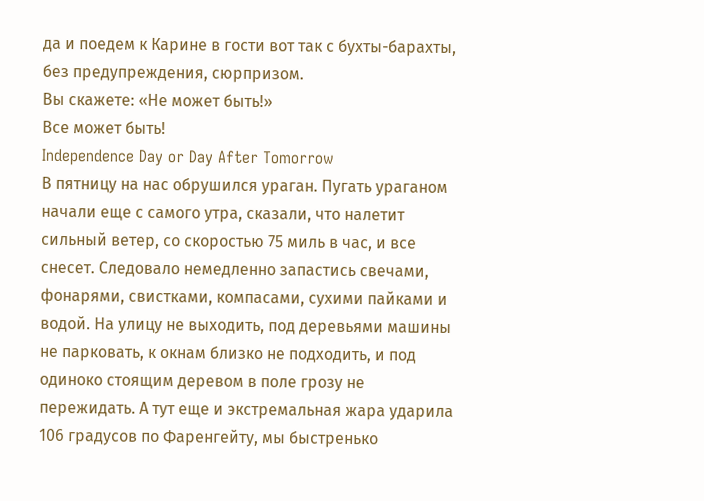да и поедем к Карине в гости вот так с бухты-барахты, без предупреждения, сюрпризом.
Вы скажете: «Не может быть!»
Все может быть!
Independence Day or Day After Tomorrow
В пятницу на нас обрушился ураган. Пугать ураганом начали еще с самого утра, сказали, что налетит сильный ветер, со скоростью 75 миль в час, и все снесет. Следовало немедленно запастись свечами, фонарями, свистками, компасами, сухими пайками и водой. На улицу не выходить, под деревьями машины не парковать, к окнам близко не подходить, и под одиноко стоящим деревом в поле грозу не пережидать. А тут еще и экстремальная жара ударила 106 градусов по Фаренгейту, мы быстренько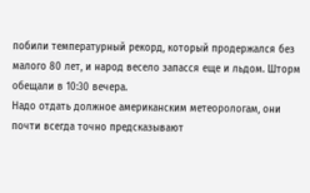побили температурный рекорд, который продержался без малого 80 лет, и народ весело запасся еще и льдом. Шторм обещали в 10:30 вечера.
Надо отдать должное американским метеорологам, они почти всегда точно предсказывают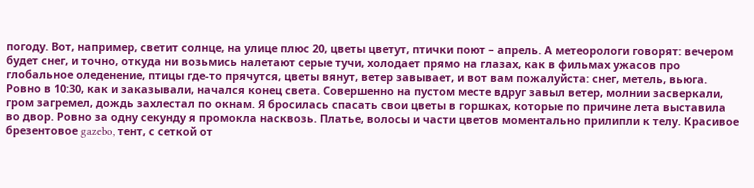погоду. Вот, например, светит солнце, на улице плюс 20, цветы цветут, птички поют – апрель. А метеорологи говорят: вечером будет снег, и точно, откуда ни возьмись налетают серые тучи, холодает прямо на глазах, как в фильмах ужасов про глобальное оледенение, птицы где-то прячутся, цветы вянут, ветер завывает, и вот вам пожалуйста: снег, метель, вьюга.
Ровно в 10:30, как и заказывали, начался конец света. Совершенно на пустом месте вдруг завыл ветер, молнии засверкали, гром загремел, дождь захлестал по окнам. Я бросилась спасать свои цветы в горшках, которые по причине лета выставила во двор. Ровно за одну секунду я промокла насквозь. Платье, волосы и части цветов моментально прилипли к телу. Красивое брезентовое gazebo, тент, с сеткой от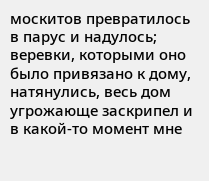москитов превратилось в парус и надулось; веревки, которыми оно было привязано к дому, натянулись, весь дом угрожающе заскрипел и в какой-то момент мне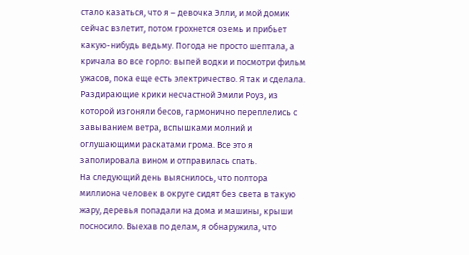стало казаться, что я – девочка Элли, и мой домик сейчас взлетит, потом грохнется оземь и прибьет какую-нибудь ведьму. Погода не просто шептала, а кричала во все горло: выпей водки и посмотри фильм ужасов, пока еще есть электричество. Я так и сделала. Раздирающие крики несчастной Эмили Роуз, из которой изгоняли бесов, гармонично переплелись с завыванием ветра, вспышками молний и оглушающими раскатами грома. Все это я заполировала вином и отправилась спать.
На следующий день выяснилось, что полтора миллиона человек в округе сидят без света в такую жару, деревья попадали на дома и машины, крыши посносило. Выехав по делам, я обнаружила, что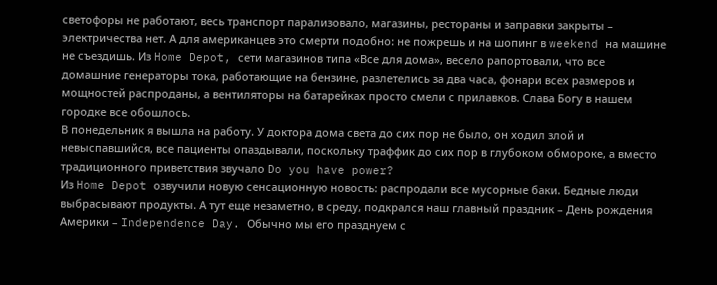светофоры не работают, весь транспорт парализовало, магазины, рестораны и заправки закрыты – электричества нет. А для американцев это смерти подобно: не пожрешь и на шопинг в weekend на машине не съездишь. Из Home Depot, сети магазинов типа «Все для дома», весело рапортовали, что все домашние генераторы тока, работающие на бензине, разлетелись за два часа, фонари всех размеров и мощностей распроданы, а вентиляторы на батарейках просто смели с прилавков. Слава Богу в нашем городке все обошлось.
В понедельник я вышла на работу. У доктора дома света до сих пор не было, он ходил злой и невыспавшийся, все пациенты опаздывали, поскольку траффик до сих пор в глубоком обмороке, а вместо традиционного приветствия звучало Do you have power?
Из Home Depot озвучили новую сенсационную новость: распродали все мусорные баки. Бедные люди выбрасывают продукты. А тут еще незаметно, в среду, подкрался наш главный праздник – День рождения Америки – Independence Day. Обычно мы его празднуем с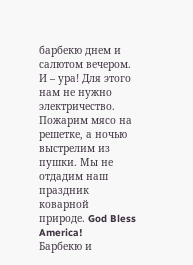барбекю днем и салютом вечером. И – ура! Для этого нам не нужно электричество. Пожарим мясо на решетке, а ночью выстрелим из пушки. Мы не отдадим наш праздник коварной природе. God Bless America!
Барбекю и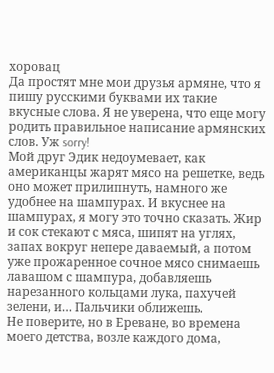хоровац
Да простят мне мои друзья армяне, что я пишу русскими буквами их такие вкусные слова. Я не уверена, что еще могу родить правильное написание армянских слов. Уж sorry!
Мой друг Эдик недоумевает, как американцы жарят мясо на решетке, ведь оно может прилипнуть, намного же удобнее на шампурах. И вкуснее на шампурах, я могу это точно сказать. Жир и сок стекают с мяса, шипят на углях, запах вокруг непере даваемый, а потом уже прожаренное сочное мясо снимаешь лавашом с шампура, добавляешь нарезанного кольцами лука, пахучей зелени, и… Пальчики оближешь.
Не поверите, но в Ереване, во времена моего детства, возле каждого дома,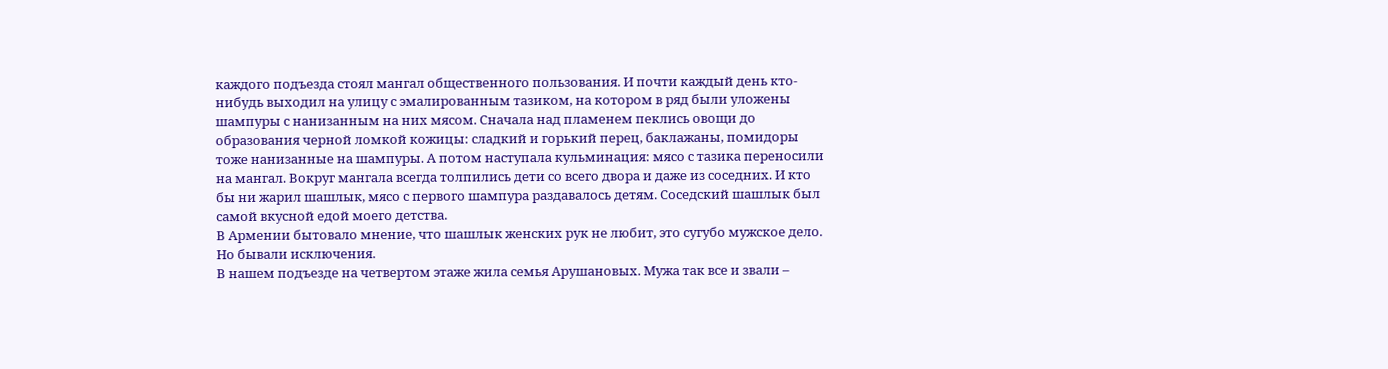каждого подъезда стоял мангал общественного пользования. И почти каждый день кто-нибудь выходил на улицу с эмалированным тазиком, на котором в ряд были уложены шампуры с нанизанным на них мясом. Сначала над пламенем пеклись овощи до образования черной ломкой кожицы: сладкий и горький перец, баклажаны, помидоры тоже нанизанные на шампуры. А потом наступала кульминация: мясо с тазика переносили на мангал. Вокруг мангала всегда толпились дети со всего двора и даже из соседних. И кто бы ни жарил шашлык, мясо с первого шампура раздавалось детям. Соседский шашлык был самой вкусной едой моего детства.
В Армении бытовало мнение, что шашлык женских рук не любит, это сугубо мужское дело. Но бывали исключения.
В нашем подъезде на четвертом этаже жила семья Арушановых. Мужа так все и звали –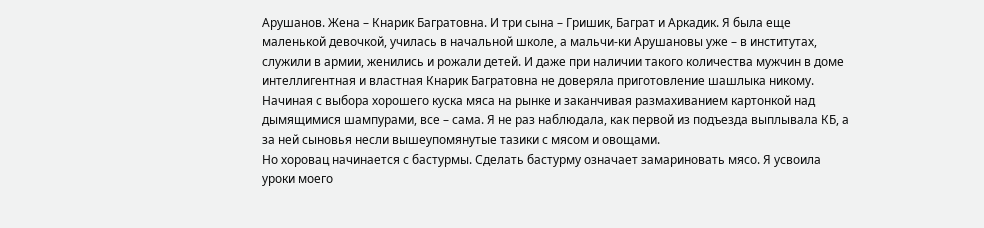Арушанов. Жена – Кнарик Багратовна. И три сына – Гришик, Баграт и Аркадик. Я была еще маленькой девочкой, училась в начальной школе, а мальчи-ки Арушановы уже – в институтах, служили в армии, женились и рожали детей. И даже при наличии такого количества мужчин в доме интеллигентная и властная Кнарик Багратовна не доверяла приготовление шашлыка никому. Начиная с выбора хорошего куска мяса на рынке и заканчивая размахиванием картонкой над дымящимися шампурами, все – сама. Я не раз наблюдала, как первой из подъезда выплывала КБ, а за ней сыновья несли вышеупомянутые тазики с мясом и овощами.
Но хоровац начинается с бастурмы. Сделать бастурму означает замариновать мясо. Я усвоила уроки моего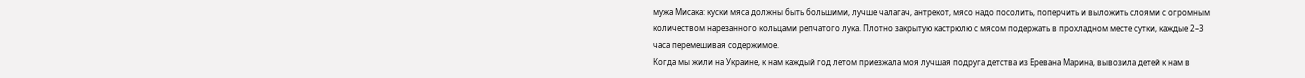мужа Мисака: куски мяса должны быть большими, лучше чалагач, антрекот, мясо надо посолить, поперчить и выложить слоями с огромным количеством нарезанного кольцами репчатого лука. Плотно закрытую кастрюлю с мясом подержать в прохладном месте сутки, каждые 2–3 часа перемешивая содержимое.
Когда мы жили на Украине, к нам каждый год летом приезжала моя лучшая подруга детства из Еревана Марина, вывозила детей к нам в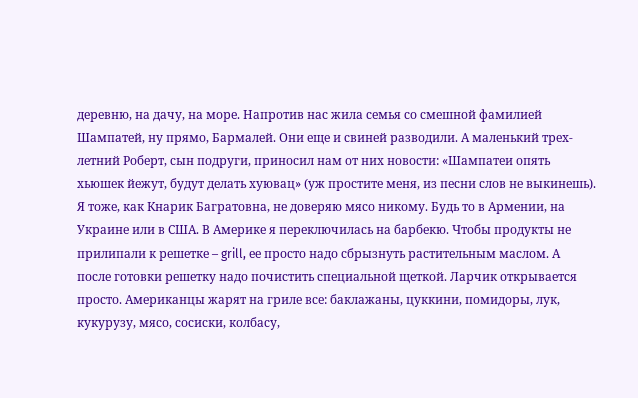деревню, на дачу, на море. Напротив нас жила семья со смешной фамилией Шампатей, ну прямо, Бармалей. Они еще и свиней разводили. А маленький трех-летний Роберт, сын подруги, приносил нам от них новости: «Шампатеи опять хьюшек йежут, будут делать хуювац» (уж простите меня, из песни слов не выкинешь).
Я тоже, как Кнарик Багратовна, не доверяю мясо никому. Будь то в Армении, на Украине или в США. В Америке я переключилась на барбекю. Чтобы продукты не прилипали к решетке – grill, ее просто надо сбрызнуть растительным маслом. А после готовки решетку надо почистить специальной щеткой. Ларчик открывается просто. Американцы жарят на гриле все: баклажаны, цуккини, помидоры, лук, кукурузу, мясо, сосиски, колбасу,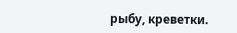рыбу, креветки.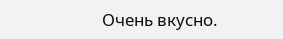Очень вкусно.